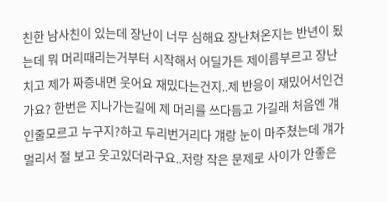친한 남사친이 있는데 장난이 너무 심해요 장난쳐온지는 반년이 됬는데 뭐 머리때리는거부터 시작해서 어딜가든 제이름부르고 장난치고 제가 짜증내면 웃어요 재밌다는건지..제 반응이 재밌어서인건가요? 한번은 지나가는길에 제 머리를 쓰다듬고 가길래 처음엔 걔인줄모르고 누구지?하고 두리번거리다 걔랑 눈이 마주쳤는데 걔가 멀리서 절 보고 웃고있더라구요..저랑 작은 문제로 사이가 안좋은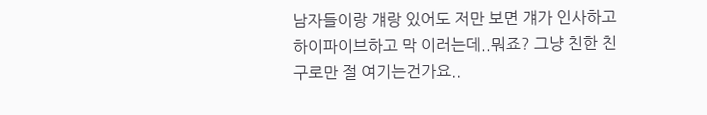남자들이랑 걔랑 있어도 저만 보면 걔가 인사하고 하이파이브하고 막 이러는데..뭐죠? 그냥 친한 친구로만 절 여기는건가요..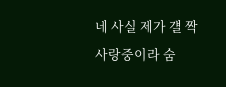네 사실 제가 걜 짝사랑중이라 숨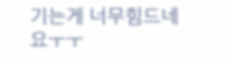기는게 너무힘드네요ㅜㅜ